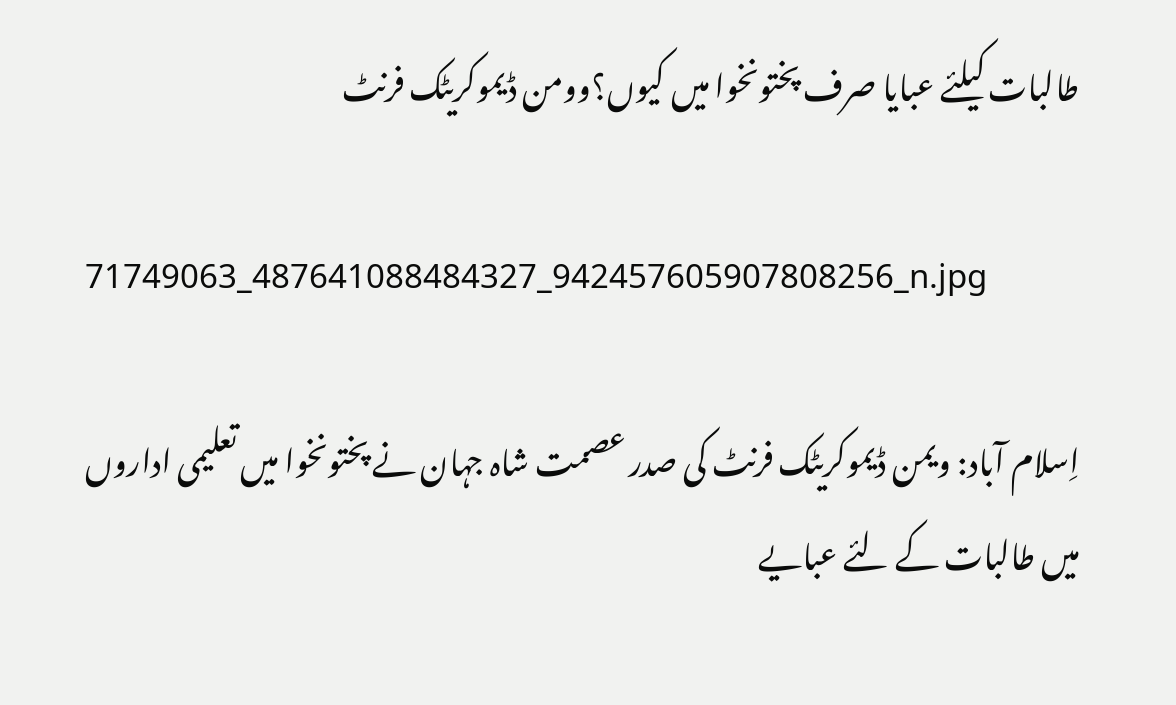طالبات کیلئے عبایا صرف پختونخوا میں کیوں؟وومن ڈیموکریٹک فرنٹ

71749063_487641088484327_942457605907808256_n.jpg

اِسلام آباد: ویمن ڈیموکریٹک فرنٹ کی صدر عصمت شاہ جہان نے پختونخوا میں تعلیمی اداروں میں طالبات کے لئے عبایے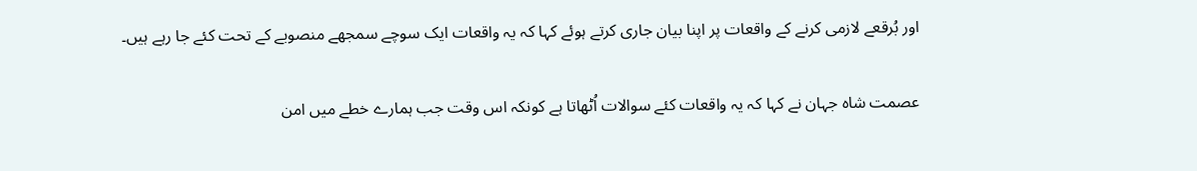اور بُرقعے لازمی کرنے کے واقعات پر اپنا بیان جاری کرتے ہوئے کہا کہ یہ واقعات ایک سوچے سمجھے منصوبے کے تحت کئے جا رہے ہیں۔

عصمت شاہ جہان نے کہا کہ یہ واقعات کئے سوالات اُٹھاتا ہے کونکہ اس وقت جب ہمارے خطے میں امن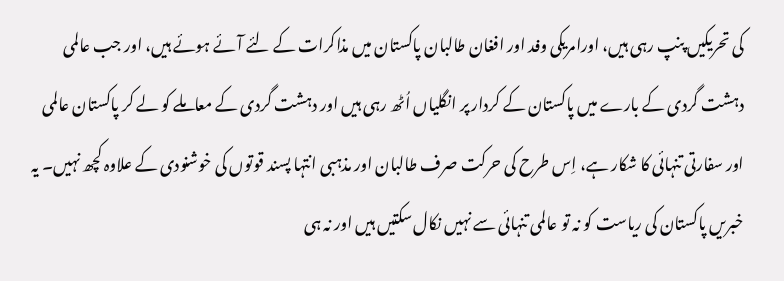کی تحریکیں پنپ رہی ہیں، اورامریکی وفد اور افغان طالبان پاکستان میں مذاکرات کے لئے آئے ہوئے ہیں، اور جب عالمی دہشت گردی کے بارے میں پاکستان کے کردار پر انگلیاں اُٹھ رہی ہیں اور دہشت گردی کے معاملے کو لے کر پاکستان عالمی اور سفارتی تنہائی کا شکار ہے، اِس طرح کی حرکت صرف طالبان اور مذہبی انتہا پسند قوتوں کی خوشنودی کے علاوہ کچھ نہیں۔ یہ خبریں پاکستان کی ریاست کو نہ تو عالمی تنہائی سے نہیں نکال سکتیں ہیں اور نہ ہی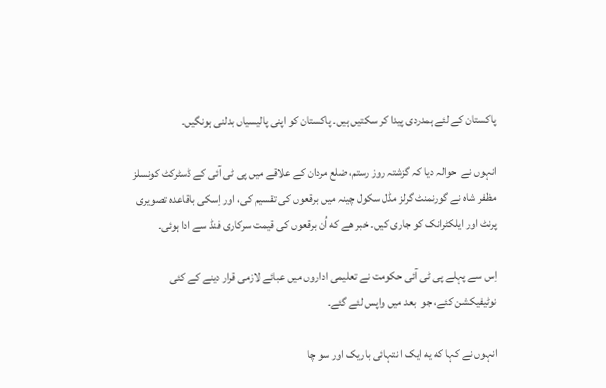پاکستان کے لئے ہمدردی پیدا کر سکتیں ہیں۔ پاکستان کو اپنی پالیسیاں بدلنی ہونگیں۔

انہوں نے  حوالہ دیا کہ گزشتہ روز رستم، ضلع مردان کے علاقے میں پی ٹی آئی کے ڈسٹرکٹ کونسلز مظفر شاہ نے گورنمنٹ گرلز مڈل سکول چینہ میں برقعوں کی تقسیم کی، اور اِسکی باقاعدہ تصویری پرنٹ اور ایلکٹرانک کو جاری کیں۔ خبر هے که اُن برقعوں کی قیمت سرکاری فنڈ سے ادا ہوئی۔

اِس سے پہلے پی ٹی آئی حکومت نے تعلیمی اداروں میں عبائے لازمی قرار دینے کے کئی نوٹیفیکشن کئے، جو  بعد میں واپس لئے گئے۔

انہوں نے کہا که يه ایک ا نتہائی باریک اور سو چا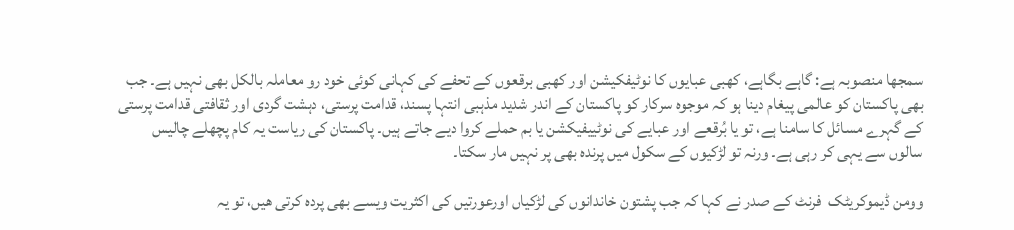سمجھا منصوبہ ہے: گاہے بگاہے، کھبی عبایوں کا نوٹیفکیشن اور کھبی برقعوں کے تحفے کی کہانی کوئی خود رو معاملہ بالکل بھی نہیں ہے۔ جب بھی پاکستان کو عالمی پیغام دینا ہو کہ موجوہ سرکار کو پاکستان کے اندر شدید مذہبی انتہا پسند، قدامت پرستی، دہشت گردی اور ثقافتی قدامت پرستی کے گہرے مسائل کا سامنا ہے، تو یا بُرقعے اور عبایے کی نوٹییفیکشن یا بم حملے کروا دیے جاتے ہیں۔ پاکستان کی ریاست یہ کام پچھلے چالیس سالوں سے یہی کر رہی ہے۔ ورنہ تو لڑکیوں کے سکول میں پرندہ بھی پر نہیں مار سکتا۔

وومن ڈیموکریٹک  فرنٹ کے صدر نے کہا کہ جب پشتون خاندانوں کی لڑکیاں اورعورتیں کی اکثريت ویسے بھی پردہ کرتی ھیں، تو یہ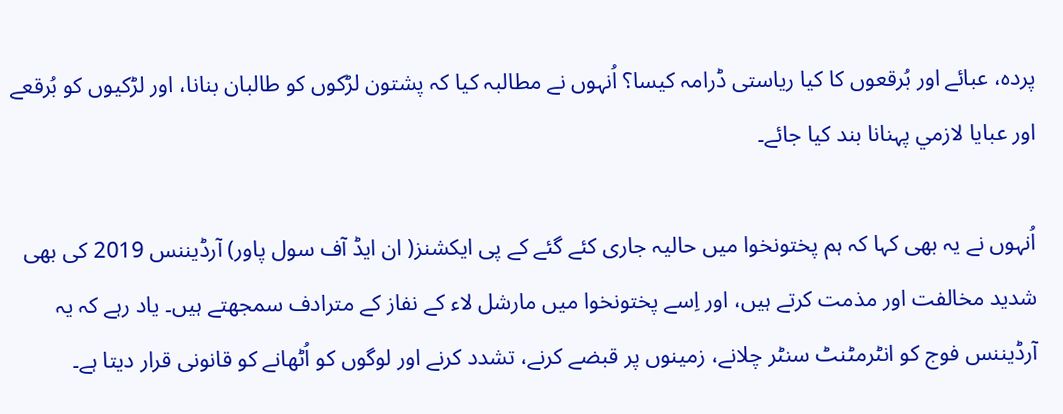پردہ، عبائے اور بُرقعوں کا کیا ریاستی ڈرامہ کيسا؟ اُنہوں نے مطالبہ کیا کہ پشتون لڑکوں کو طالبان بنانا، اور لڑکیوں کو بُرقعے اور عبایا لازمي پہنانا بند کیا جائے۔

اُنہوں نے یہ بھی کہا کہ ہم پختونخوا میں حالیہ جاری کئے گئے کے پی ایکشنز( ان ایڈ آف سول پاور) آرڈیننس 2019 کی بھی شديد مخالفت اور مذمت کرتے ہیں، اور اِسے پختونخوا میں مارشل لاء کے نفاز کے مترادف سمجھتے ہیں۔ یاد رہے کہ یہ آرڈیننس فوج کو انٹرمٹنٹ سنٹر چلانے، زمینوں پر قبضے کرنے، تشدد کرنے اور لوگوں کو اُٹھانے کو قانونی قرار دیتا ہے۔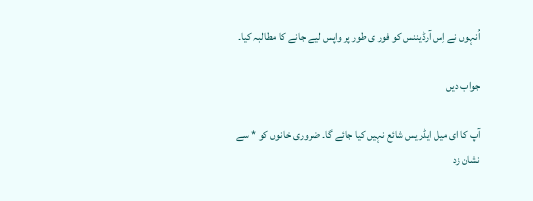اُنہوں نے اِس آرڈیننس کو فور ی طور پر واپس لیے جانے کا مطالبہ کیا۔

جواب دیں

آپ کا ای میل ایڈریس شائع نہیں کیا جائے گا۔ ضروری خانوں کو * سے نشان زد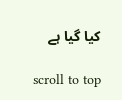کیا گیا ہے

scroll to top